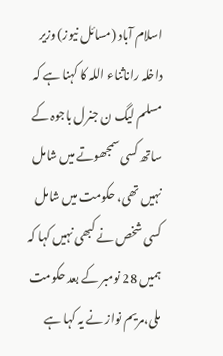اسلام آباد (مسائل نیوز) وزیر داخلہ راناثناء اللہ کا کہنا ہے کہ مسلم لیگ ن جنرل باجوہ کے ساتھ کسی سمجھوتے میں شامل نہیں تھی، حکومت میں شامل کسی شخص نے کبھی نہیں کہا کہ ہمیں 28 نومبر کے بعد حکومت ملی،مریم نواز نے یہ کہا ہے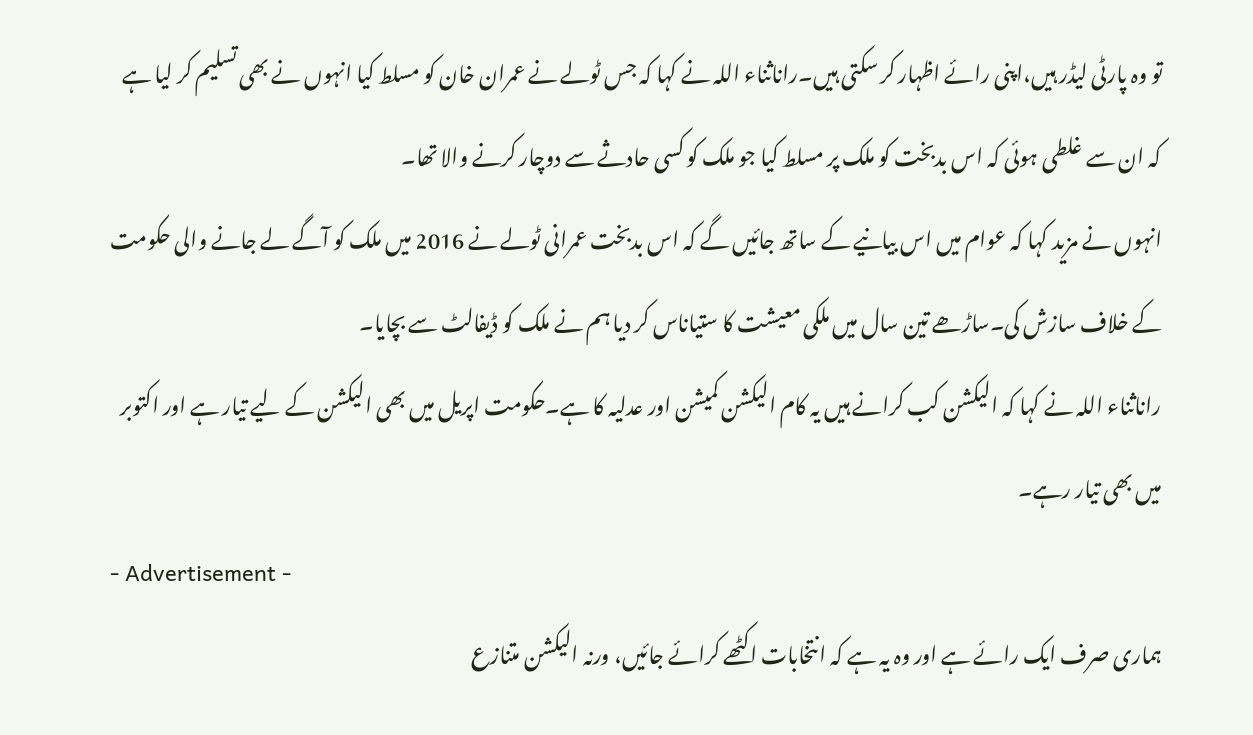تو وہ پارٹی لیڈر ہیں،اپنی رائے اظہار کر سکتی ہیں۔راناثناء اللہ نے کہا کہ جس ٹولے نے عمران خان کو مسلط کیا انہوں نے بھی تسلیم کر لیا ہے کہ ان سے غلطی ہوئی کہ اس بدبخت کو ملک پر مسلط کیا جو ملک کو کسی حادثے سے دوچار کرنے والا تھا۔
انہوں نے مزید کہا کہ عوام میں اس بیانیے کے ساتھ جائیں گے کہ اس بدبخت عمرانی ٹولے نے 2016 میں ملک کو آگے لے جانے والی حکومت کے خلاف سازش کی۔ساڑھے تین سال میں ملکی معیشت کا ستیاناس کر دیا ہم نے ملک کو ڈیفالٹ سے بچایا۔
راناثناء اللہ نے کہا کہ الیکشن کب کرانے ہیں یہ کام الیکشن کمیشن اور عدلیہ کا ہے۔حکومت اپریل میں بھی الیکشن کے لیے تیار ہے اور اکتوبر میں بھی تیار رہے۔
- Advertisement -
ہماری صرف ایک رائے ہے اور وہ یہ ہے کہ انتخابات اکٹھے کرائے جائیں، ورنہ الیکشن متنازع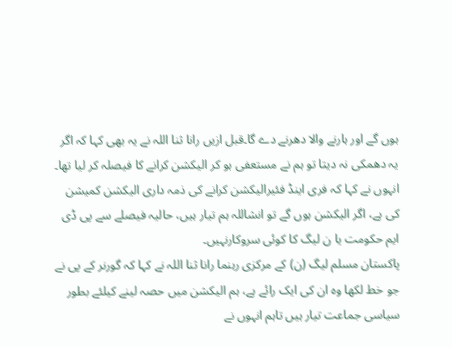ہوں گے اور ہارنے والا دھرنے دے گا۔قبل ازیں رانا ثنا اللہ نے یہ بھی کہا کہ اگر یہ دھمکی نہ دیتا تو ہم نے مستعفی ہو کر الیکشن کرانے کا فیصلہ کر لیا تھا۔ انہوں نے کہا کہ فری اینڈ فئیرالیکشن کرانے کی ذمہ داری الیکشن کمیشن کی ہے، اگر الیکشن ہوں گے تو انشاللہ ہم تیار ہیں، حالیہ فیصلے سے پی ڈی ایم حکومت یا ن لیگ کا کوئی سروکارنہیں۔
پاکستان مسلم لیگ (ن) کے مرکزی رہنما رانا ثنا اللہ نے کہا کہ گورنر کے پی نے جو خط لکھا وہ ان کی ایک رائے ہے، ہم الیکشن میں حصہ لینے کیلئے بطور سیاسی جماعت تیار ہیں تاہم انہوں نے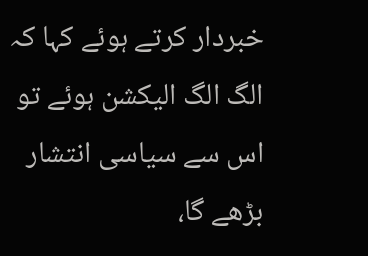خبردار کرتے ہوئے کہا کہ الگ الگ الیکشن ہوئے تو اس سے سیاسی انتشار بڑھے گا،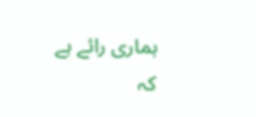ہماری رائے ہے کہ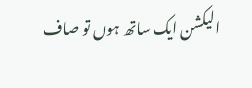الیکشن ایک ساتھ ہوں تو صاف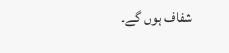شفاف ہوں گے۔